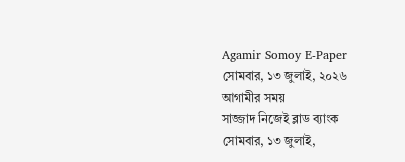Agamir Somoy E-Paper
সোমবার, ১৩ জুলাই, ২০২৬
আগামীর সময়
সাজ্জাদ নিজেই ব্লাড ব্যাংক
সোমবার, ১৩ জুলাই,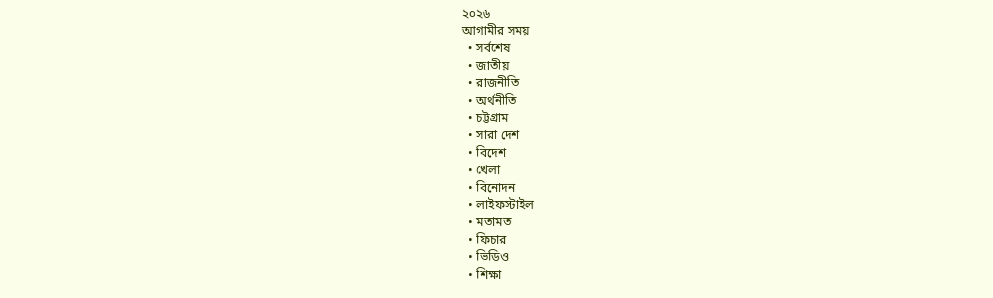২০২৬
আগামীর সময়
  • সর্বশেষ
  • জাতীয়
  • রাজনীতি
  • অর্থনীতি
  • চট্টগ্রাম
  • সারা দেশ
  • বিদেশ
  • খেলা
  • বিনোদন
  • লাইফস্টাইল
  • মতামত
  • ফিচার
  • ভিডিও
  • শিক্ষা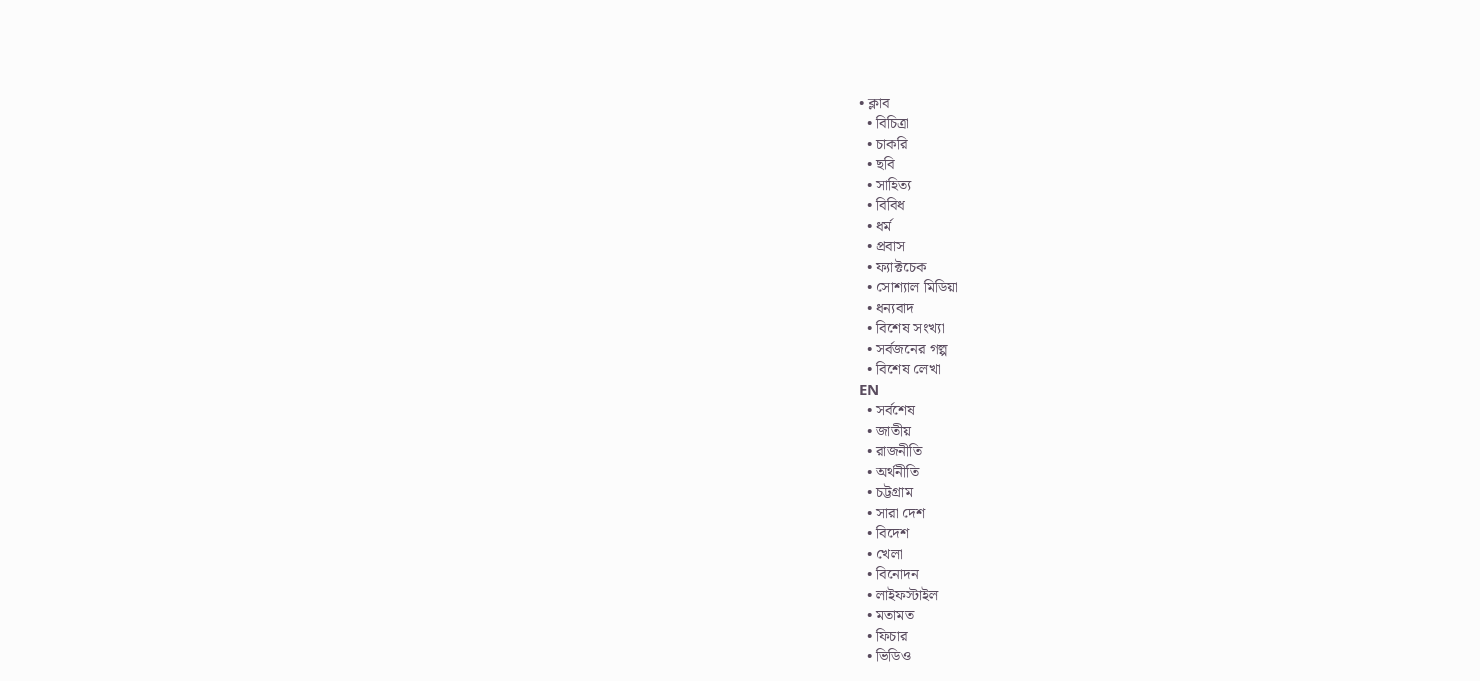• ক্লাব
  • বিচিত্রা
  • চাকরি
  • ছবি
  • সাহিত্য
  • বিবিধ
  • ধর্ম
  • প্রবাস
  • ফ্যাক্টচেক
  • সোশ্যাল মিডিয়া
  • ধন্যবাদ
  • বিশেষ সংখ্যা
  • সর্বজনের গল্প
  • বিশেষ লেখা
EN
  • সর্বশেষ
  • জাতীয়
  • রাজনীতি
  • অর্থনীতি
  • চট্টগ্রাম
  • সারা দেশ
  • বিদেশ
  • খেলা
  • বিনোদন
  • লাইফস্টাইল
  • মতামত
  • ফিচার
  • ভিডিও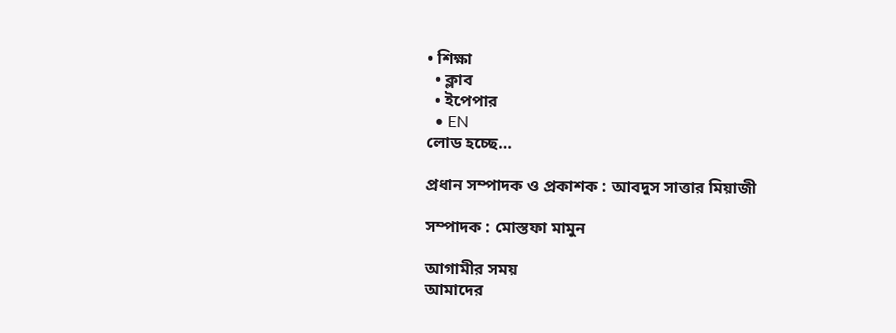• শিক্ষা
  • ক্লাব
  • ইপেপার
  • EN
লোড হচ্ছে…

প্রধান সম্পাদক ও প্রকাশক : আবদুস সাত্তার মিয়াজী

সম্পাদক : মোস্তফা মামুন

আগামীর সময়
আমাদের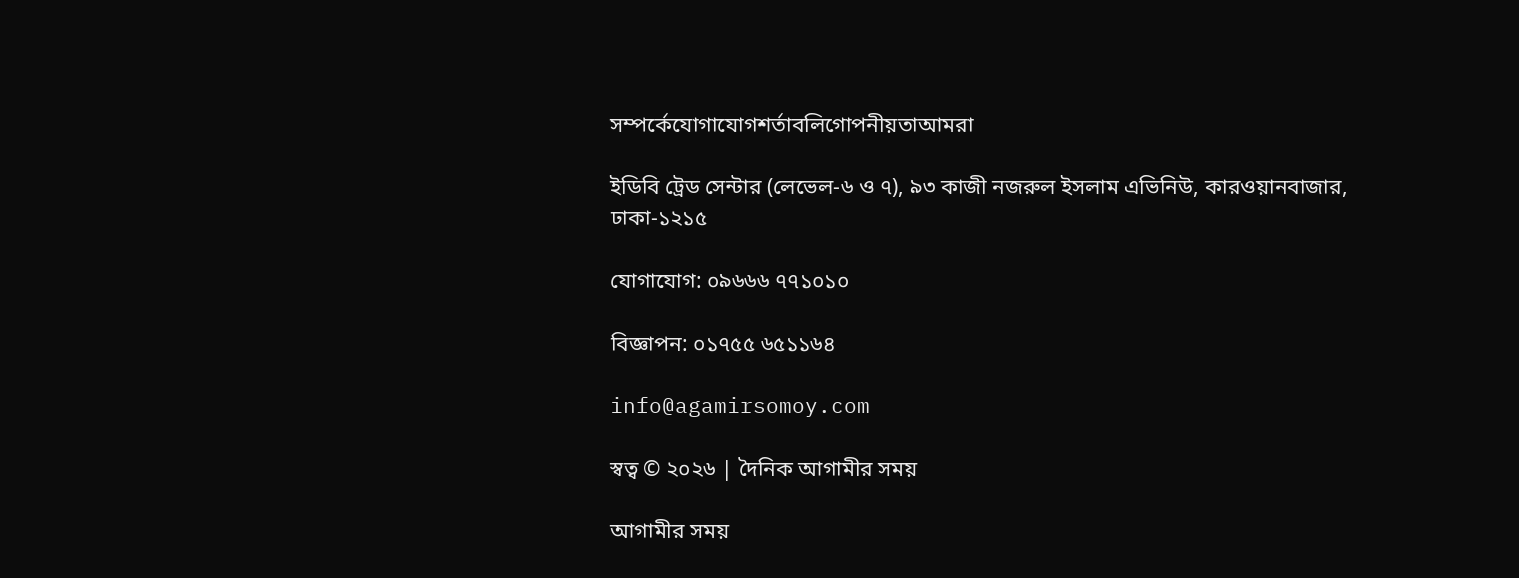সম্পর্কেযোগাযোগশর্তাবলিগোপনীয়তাআমরা

ইডিবি ট্রেড সেন্টার (লেভেল-৬ ও ৭), ৯৩ কাজী নজরুল ইসলাম এভিনিউ, কারওয়ানবাজার, ঢাকা-১২১৫

যোগাযোগ: ০৯৬৬৬ ৭৭১০১০

বিজ্ঞাপন: ০১৭৫৫ ৬৫১১৬৪

info@agamirsomoy.com

স্বত্ব © ২০২৬ | দৈনিক আগামীর সময়

আগামীর সময়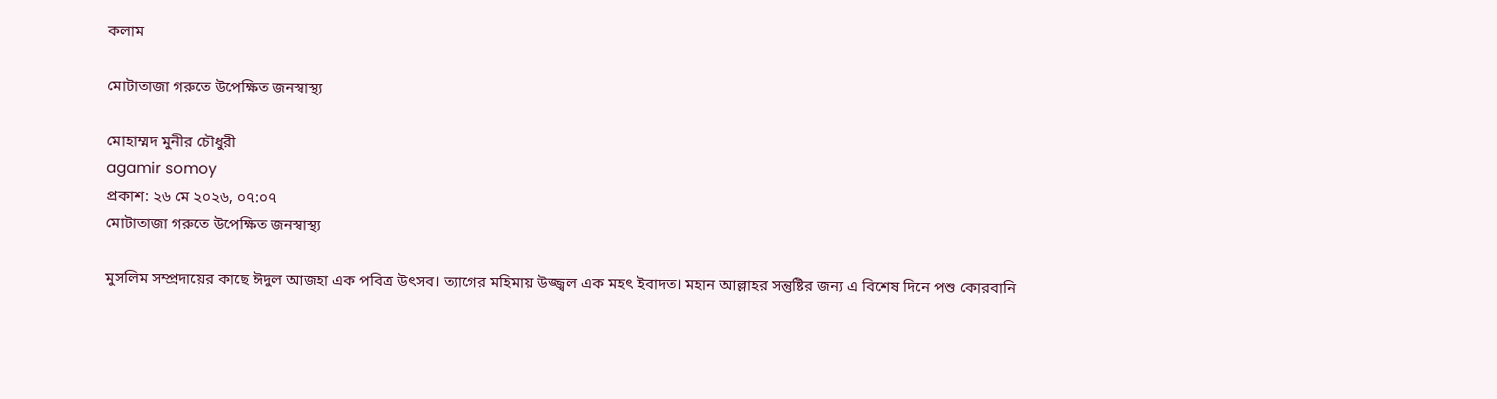কলাম

মোটাতাজা গরুতে উপেক্ষিত জনস্বাস্থ্য

মোহাম্মদ মুনীর চৌধুরী
agamir somoy
প্রকাশ: ২৬ মে ২০২৬, ০৭:০৭
মোটাতাজা গরুতে উপেক্ষিত জনস্বাস্থ্য

মুসলিম সম্প্রদায়ের কাছে ঈদুল আজহা এক পবিত্র উৎসব। ত্যাগের মহিমায় উজ্জ্বল এক মহৎ ইবাদত। মহান আল্লাহর সন্তুষ্টির জন্য এ বিশেষ দিনে পশু কোরবানি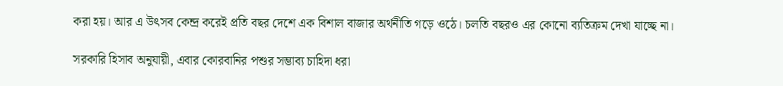করা হয়। আর এ উৎসব কেন্দ্র করেই প্রতি বছর দেশে এক বিশাল বাজার অর্থনীতি গড়ে ওঠে। চলতি বছরও এর কোনো ব্যতিক্রম দেখা যাচ্ছে না।

সরকারি হিসাব অনুযায়ী, এবার কোরবানির পশুর সম্ভাব্য চাহিদা ধরা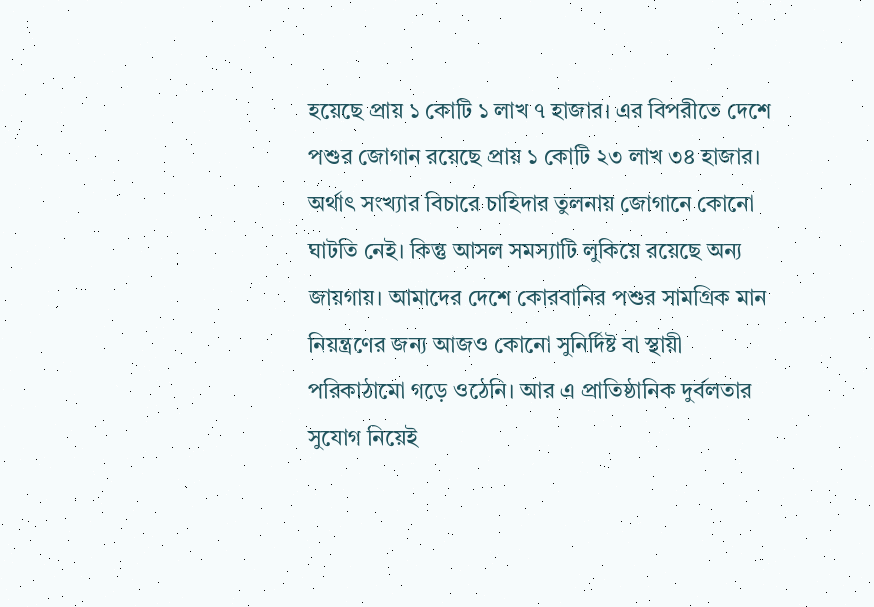হয়েছে প্রায় ১ কোটি ১ লাখ ৭ হাজার। এর বিপরীতে দেশে পশুর জোগান রয়েছে প্রায় ১ কোটি ২৩ লাখ ৩৪ হাজার। অর্থাৎ সংখ্যার বিচারে চাহিদার তুলনায় জোগানে কোনো ঘাটতি নেই। কিন্তু আসল সমস্যাটি লুকিয়ে রয়েছে অন্য জায়গায়। আমাদের দেশে কোরবানির পশুর সামগ্রিক মান নিয়ন্ত্রণের জন্য আজও কোনো সুনির্দিষ্ট বা স্থায়ী পরিকাঠামো গড়ে ওঠেনি। আর এ প্রাতিষ্ঠানিক দুর্বলতার সুযোগ নিয়েই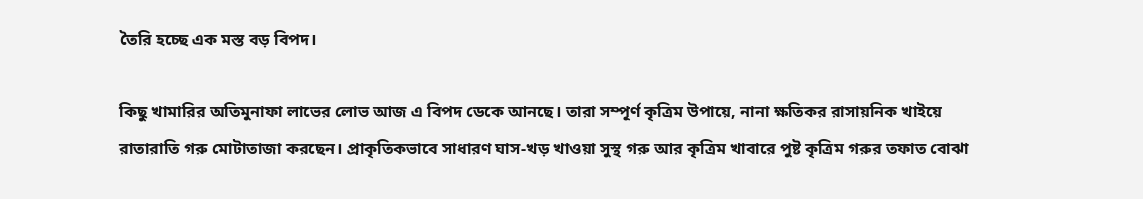তৈরি হচ্ছে এক মস্ত বড় বিপদ।

কিছু খামারির অতিমুনাফা লাভের লোভ আজ এ বিপদ ডেকে আনছে। তারা সম্পূর্ণ কৃত্রিম উপায়ে, নানা ক্ষতিকর রাসায়নিক খাইয়ে রাতারাতি গরু মোটাতাজা করছেন। প্রাকৃতিকভাবে সাধারণ ঘাস-খড় খাওয়া সুস্থ গরু আর কৃত্রিম খাবারে পুষ্ট কৃত্রিম গরুর তফাত বোঝা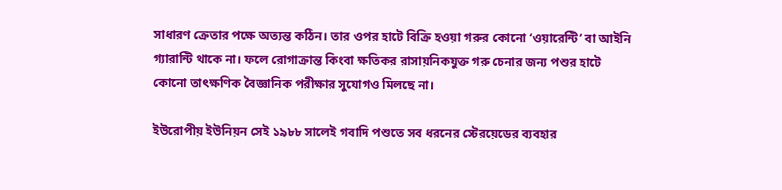সাধারণ ক্রেতার পক্ষে অত্যন্ত কঠিন। তার ওপর হাটে বিক্রি হওয়া গরুর কোনো ‘ওয়ারেন্টি’ বা আইনি গ্যারান্টি থাকে না। ফলে রোগাক্রান্ত কিংবা ক্ষতিকর রাসায়নিকযুক্ত গরু চেনার জন্য পশুর হাটে কোনো তাৎক্ষণিক বৈজ্ঞানিক পরীক্ষার সুযোগও মিলছে না।

ইউরোপীয় ইউনিয়ন সেই ১৯৮৮ সালেই গবাদি পশুতে সব ধরনের স্টেরয়েডের ব্যবহার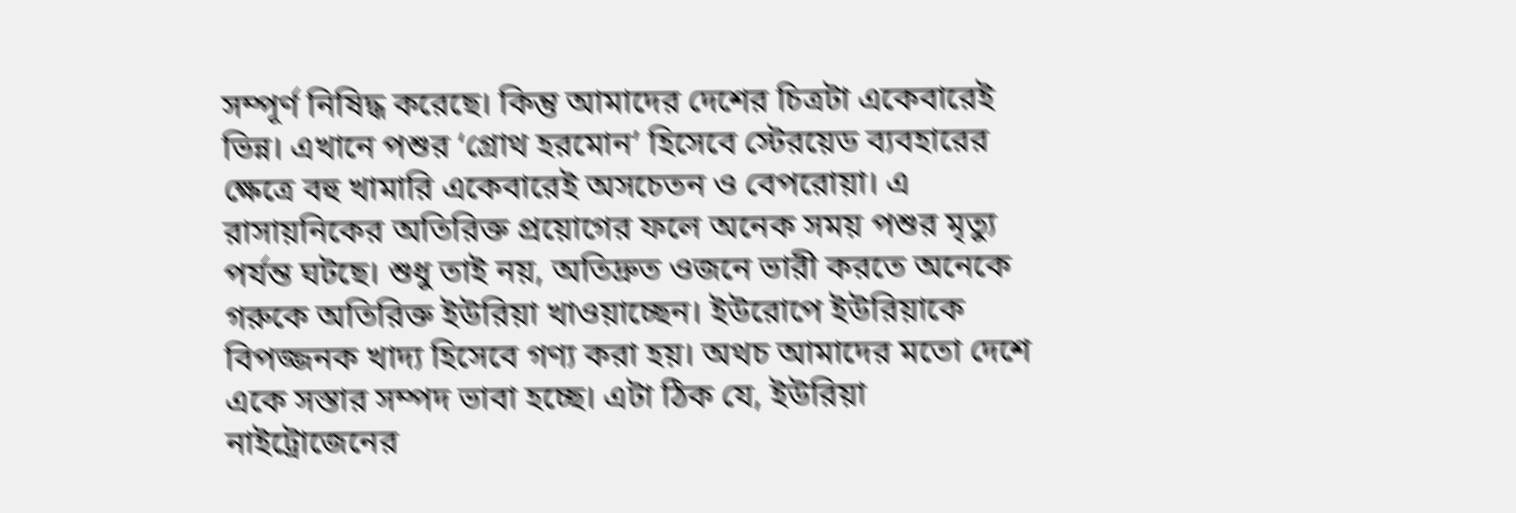সম্পূর্ণ নিষিদ্ধ করেছে। কিন্তু আমাদের দেশের চিত্রটা একেবারেই ভিন্ন। এখানে পশুর ‘গ্রোথ হরমোন’ হিসেবে স্টেরয়েড ব্যবহারের ক্ষেত্রে বহু খামারি একেবারেই অসচেতন ও বেপরোয়া। এ রাসায়নিকের অতিরিক্ত প্রয়োগের ফলে অনেক সময় পশুর মৃত্যু পর্যন্ত ঘটছে। শুধু তাই নয়, অতিদ্রুত ওজনে ভারী করতে অনেকে গরুকে অতিরিক্ত ইউরিয়া খাওয়াচ্ছেন। ইউরোপে ইউরিয়াকে বিপজ্জনক খাদ্য হিসেবে গণ্য করা হয়। অথচ আমাদের মতো দেশে একে সস্তার সম্পদ ভাবা হচ্ছে। এটা ঠিক যে, ইউরিয়া নাইট্রোজেনের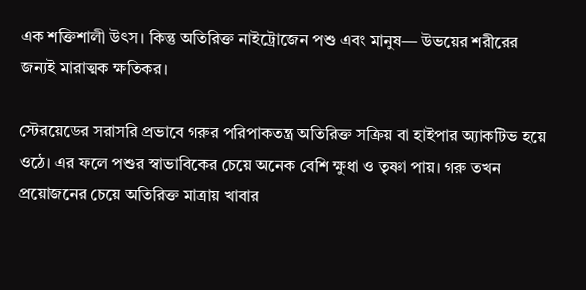এক শক্তিশালী উৎস। কিন্তু অতিরিক্ত নাইট্রোজেন পশু এবং মানুষ— উভয়ের শরীরের জন্যই মারাত্মক ক্ষতিকর।

স্টেরয়েডের সরাসরি প্রভাবে গরুর পরিপাকতন্ত্র অতিরিক্ত সক্রিয় বা হাইপার অ্যাকটিভ হয়ে ওঠে। এর ফলে পশুর স্বাভাবিকের চেয়ে অনেক বেশি ক্ষুধা ও তৃষ্ণা পায়। গরু তখন প্রয়োজনের চেয়ে অতিরিক্ত মাত্রায় খাবার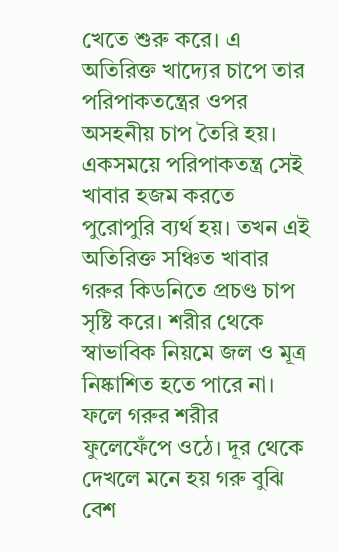খেতে শুরু করে। এ অতিরিক্ত খাদ্যের চাপে তার পরিপাকতন্ত্রের ওপর অসহনীয় চাপ তৈরি হয়। একসময়ে পরিপাকতন্ত্র সেই খাবার হজম করতে পুরোপুরি ব্যর্থ হয়। তখন এই অতিরিক্ত সঞ্চিত খাবার গরুর কিডনিতে প্রচণ্ড চাপ সৃষ্টি করে। শরীর থেকে স্বাভাবিক নিয়মে জল ও মূত্র নিষ্কাশিত হতে পারে না। ফলে গরুর শরীর ফুলেফেঁপে ওঠে। দূর থেকে দেখলে মনে হয় গরু বুঝি বেশ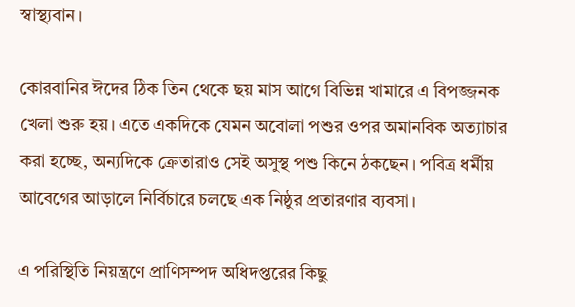স্বাস্থ্যবান।

কোরবানির ঈদের ঠিক তিন থেকে ছয় মাস আগে বিভিন্ন খামারে এ বিপজ্জনক খেলা শুরু হয়। এতে একদিকে যেমন অবোলা পশুর ওপর অমানবিক অত্যাচার করা হচ্ছে, অন্যদিকে ক্রেতারাও সেই অসুস্থ পশু কিনে ঠকছেন। পবিত্র ধর্মীয় আবেগের আড়ালে নির্বিচারে চলছে এক নিষ্ঠুর প্রতারণার ব্যবসা।

এ পরিস্থিতি নিয়ন্ত্রণে প্রাণিসম্পদ অধিদপ্তরের কিছু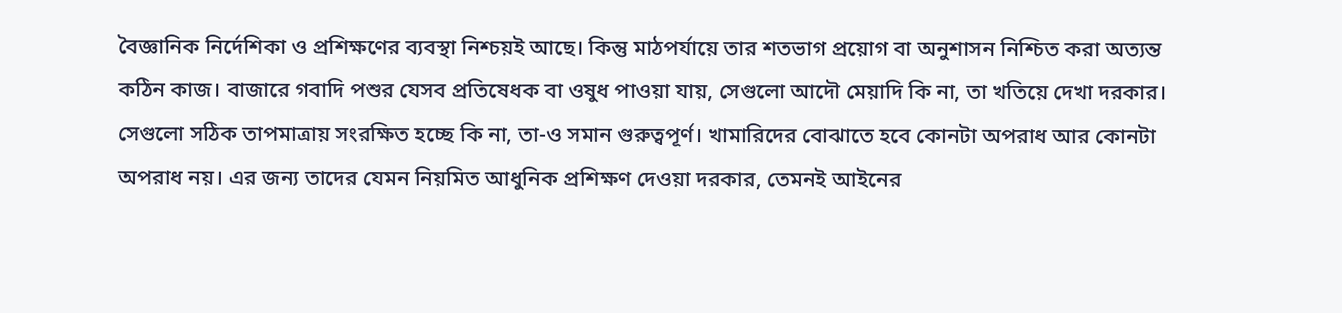বৈজ্ঞানিক নির্দেশিকা ও প্রশিক্ষণের ব্যবস্থা নিশ্চয়ই আছে। কিন্তু মাঠপর্যায়ে তার শতভাগ প্রয়োগ বা অনুশাসন নিশ্চিত করা অত্যন্ত কঠিন কাজ। বাজারে গবাদি পশুর যেসব প্রতিষেধক বা ওষুধ পাওয়া যায়, সেগুলো আদৌ মেয়াদি কি না, তা খতিয়ে দেখা দরকার। সেগুলো সঠিক তাপমাত্রায় সংরক্ষিত হচ্ছে কি না, তা-ও সমান গুরুত্বপূর্ণ। খামারিদের বোঝাতে হবে কোনটা অপরাধ আর কোনটা অপরাধ নয়। এর জন্য তাদের যেমন নিয়মিত আধুনিক প্রশিক্ষণ দেওয়া দরকার, তেমনই আইনের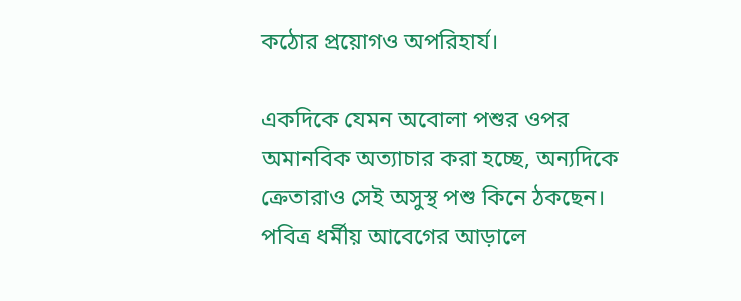কঠোর প্রয়োগও অপরিহার্য।

একদিকে যেমন অবোলা পশুর ওপর অমানবিক অত্যাচার করা হচ্ছে, অন্যদিকে ক্রেতারাও সেই অসুস্থ পশু কিনে ঠকছেন। পবিত্র ধর্মীয় আবেগের আড়ালে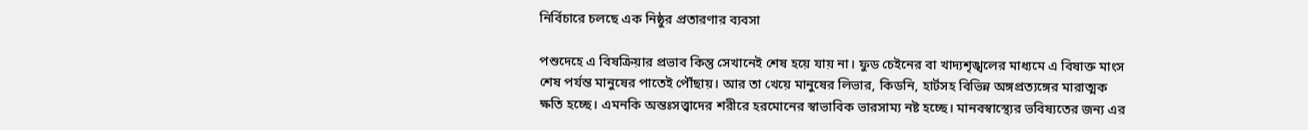নির্বিচারে চলছে এক নিষ্ঠুর প্রতারণার ব্যবসা

পশুদেহে এ বিষক্রিয়ার প্রভাব কিন্তু সেখানেই শেষ হয়ে যায় না। ফুড চেইনের বা খাদ্যশৃঙ্খলের মাধ্যমে এ বিষাক্ত মাংস শেষ পর্যন্ত মানুষের পাতেই পৌঁছায়। আর তা খেয়ে মানুষের লিভার, কিডনি, হার্টসহ বিভিন্ন অঙ্গপ্রত্যঙ্গের মারাত্মক ক্ষতি হচ্ছে। এমনকি অন্তঃসত্ত্বাদের শরীরে হরমোনের স্বাভাবিক ভারসাম্য নষ্ট হচ্ছে। মানবস্বাস্থ্যের ভবিষ্যতের জন্য এর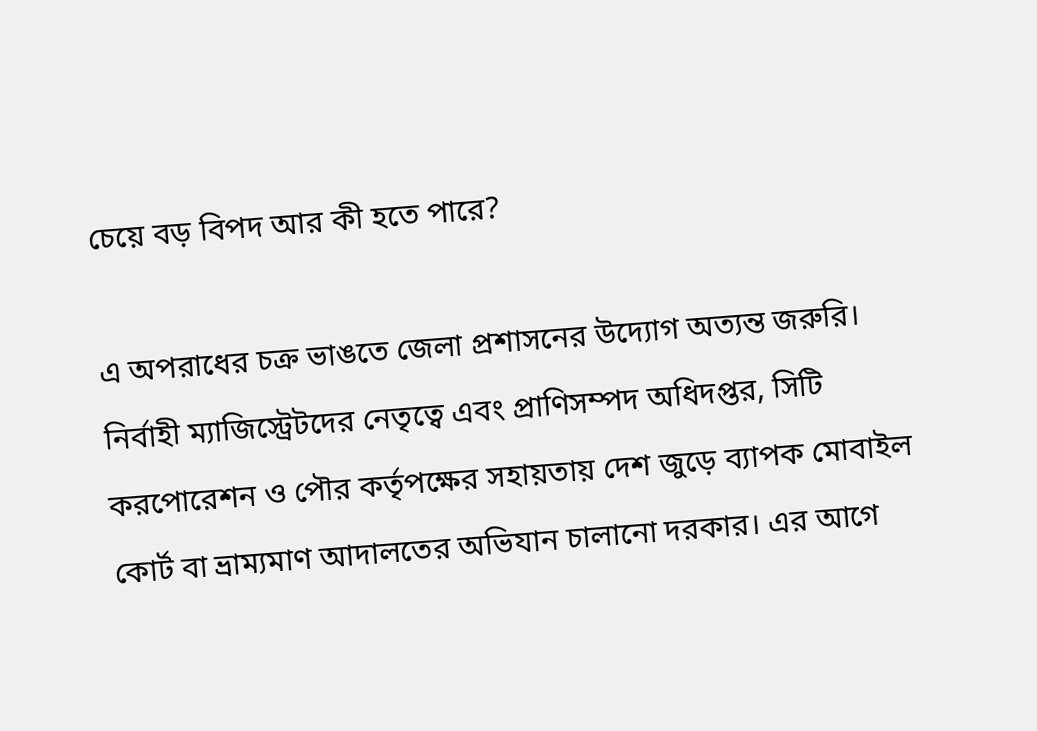চেয়ে বড় বিপদ আর কী হতে পারে?

এ অপরাধের চক্র ভাঙতে জেলা প্রশাসনের উদ্যোগ অত্যন্ত জরুরি। নির্বাহী ম্যাজিস্ট্রেটদের নেতৃত্বে এবং প্রাণিসম্পদ অধিদপ্তর, সিটি করপোরেশন ও পৌর কর্তৃপক্ষের সহায়তায় দেশ জুড়ে ব্যাপক মোবাইল কোর্ট বা ভ্রাম্যমাণ আদালতের অভিযান চালানো দরকার। এর আগে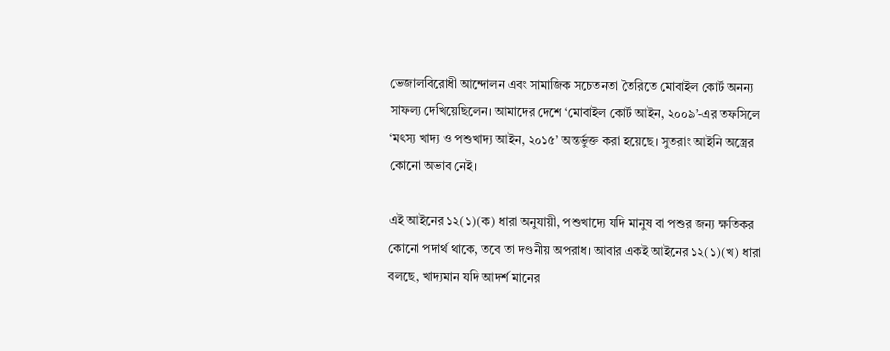ভেজালবিরোধী আন্দোলন এবং সামাজিক সচেতনতা তৈরিতে মোবাইল কোর্ট অনন্য সাফল্য দেখিয়েছিলেন। আমাদের দেশে ‘মোবাইল কোর্ট আইন, ২০০৯’-এর তফসিলে ‘মৎস্য খাদ্য ও পশুখাদ্য আইন, ২০১৫’ অন্তর্ভুক্ত করা হয়েছে। সুতরাং আইনি অস্ত্রের কোনো অভাব নেই।

এই আইনের ১২(১)(ক) ধারা অনুযায়ী, পশুখাদ্যে যদি মানুষ বা পশুর জন্য ক্ষতিকর কোনো পদার্থ থাকে, তবে তা দণ্ডনীয় অপরাধ। আবার একই আইনের ১২(১)(খ) ধারা বলছে, খাদ্যমান যদি আদর্শ মানের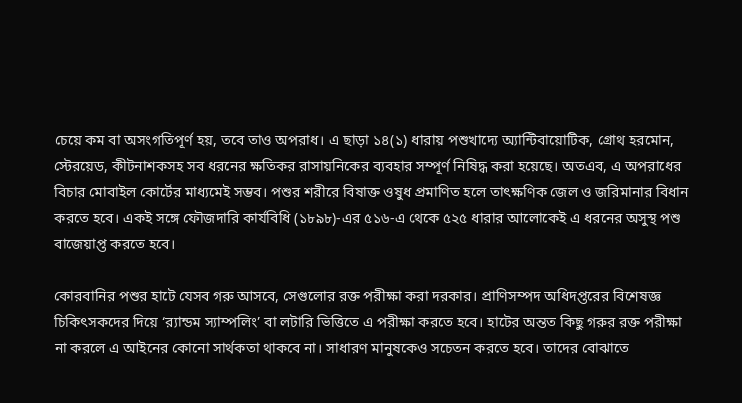চেয়ে কম বা অসংগতিপূর্ণ হয়, তবে তাও অপরাধ। এ ছাড়া ১৪(১) ধারায় পশুখাদ্যে অ্যান্টিবায়োটিক, গ্রোথ হরমোন, স্টেরয়েড, কীটনাশকসহ সব ধরনের ক্ষতিকর রাসায়নিকের ব্যবহার সম্পূর্ণ নিষিদ্ধ করা হয়েছে। অতএব, এ অপরাধের বিচার মোবাইল কোর্টের মাধ্যমেই সম্ভব। পশুর শরীরে বিষাক্ত ওষুধ প্রমাণিত হলে তাৎক্ষণিক জেল ও জরিমানার বিধান করতে হবে। একই সঙ্গে ফৌজদারি কার্যবিধি (১৮৯৮)-এর ৫১৬-এ থেকে ৫২৫ ধারার আলোকেই এ ধরনের অসুস্থ পশু বাজেয়াপ্ত করতে হবে।

কোরবানির পশুর হাটে যেসব গরু আসবে, সেগুলোর রক্ত পরীক্ষা করা দরকার। প্রাণিসম্পদ অধিদপ্তরের বিশেষজ্ঞ চিকিৎসকদের দিয়ে ‘র‌্যান্ডম স্যাম্পলিং’ বা লটারি ভিত্তিতে এ পরীক্ষা করতে হবে। হাটের অন্তত কিছু গরুর রক্ত পরীক্ষা না করলে এ আইনের কোনো সার্থকতা থাকবে না। সাধারণ মানুষকেও সচেতন করতে হবে। তাদের বোঝাতে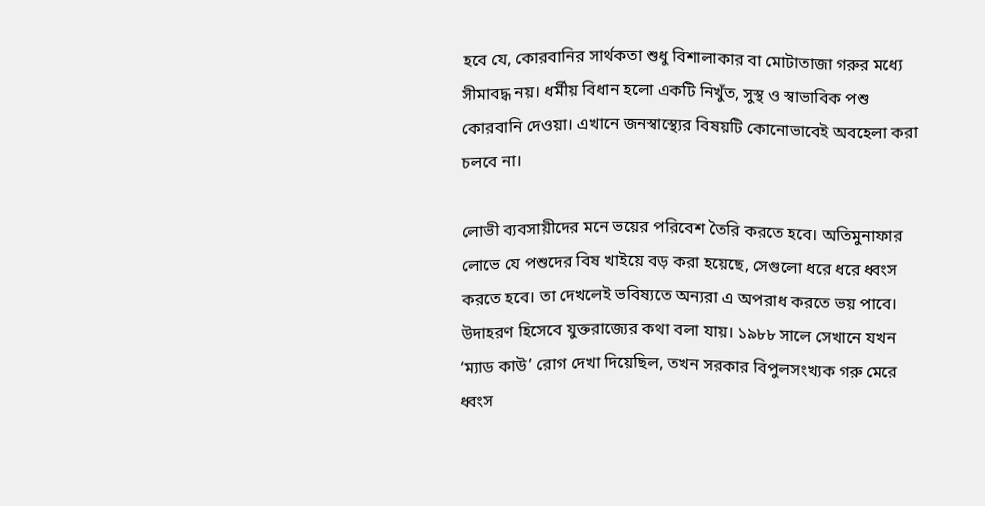হবে যে, কোরবানির সার্থকতা শুধু বিশালাকার বা মোটাতাজা গরুর মধ্যে সীমাবদ্ধ নয়। ধর্মীয় বিধান হলো একটি নিখুঁত, সুস্থ ও স্বাভাবিক পশু কোরবানি দেওয়া। এখানে জনস্বাস্থ্যের বিষয়টি কোনোভাবেই অবহেলা করা চলবে না।

লোভী ব্যবসায়ীদের মনে ভয়ের পরিবেশ তৈরি করতে হবে। অতিমুনাফার লোভে যে পশুদের বিষ খাইয়ে বড় করা হয়েছে, সেগুলো ধরে ধরে ধ্বংস করতে হবে। তা দেখলেই ভবিষ্যতে অন্যরা এ অপরাধ করতে ভয় পাবে। উদাহরণ হিসেবে যুক্তরাজ্যের কথা বলা যায়। ১৯৮৮ সালে সেখানে যখন ‘ম্যাড কাউ’ রোগ দেখা দিয়েছিল, তখন সরকার বিপুলসংখ্যক গরু মেরে ধ্বংস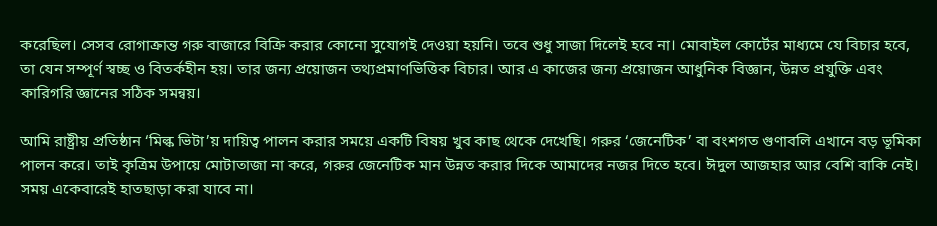করেছিল। সেসব রোগাক্রান্ত গরু বাজারে বিক্রি করার কোনো সুযোগই দেওয়া হয়নি। তবে শুধু সাজা দিলেই হবে না। মোবাইল কোর্টের মাধ্যমে যে বিচার হবে, তা যেন সম্পূর্ণ স্বচ্ছ ও বিতর্কহীন হয়। তার জন্য প্রয়োজন তথ্যপ্রমাণভিত্তিক বিচার। আর এ কাজের জন্য প্রয়োজন আধুনিক বিজ্ঞান, উন্নত প্রযুক্তি এবং কারিগরি জ্ঞানের সঠিক সমন্বয়।

আমি রাষ্ট্রীয় প্রতিষ্ঠান ‘মিল্ক ভিটা’য় দায়িত্ব পালন করার সময়ে একটি বিষয় খুব কাছ থেকে দেখেছি। গরুর ‘জেনেটিক’ বা বংশগত গুণাবলি এখানে বড় ভূমিকা পালন করে। তাই কৃত্রিম উপায়ে মোটাতাজা না করে, গরুর জেনেটিক মান উন্নত করার দিকে আমাদের নজর দিতে হবে। ঈদুল আজহার আর বেশি বাকি নেই। সময় একেবারেই হাতছাড়া করা যাবে না।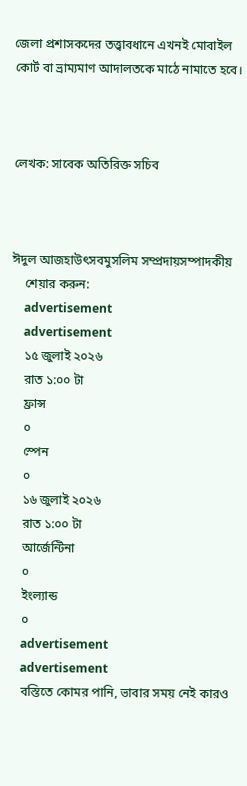জেলা প্রশাসকদের তত্ত্বাবধানে এখনই মোবাইল কোর্ট বা ভ্রাম্যমাণ আদালতকে মাঠে নামাতে হবে।



লেখক: সাবেক অতিরিক্ত সচিব



ঈদুল আজহাউৎসবমুসলিম সম্প্রদায়সম্পাদকীয়
    শেয়ার করুন:
    advertisement
    advertisement
    ১৫ জুলাই ২০২৬
    রাত ১:০০ টা
    ফ্রান্স
    ০
    স্পেন
    ০
    ১৬ জুলাই ২০২৬
    রাত ১:০০ টা
    আর্জেন্টিনা
    ০
    ইংল্যান্ড
    ০
    advertisement
    advertisement
    বস্তিতে কোমর পানি, ভাবার সময় নেই কারও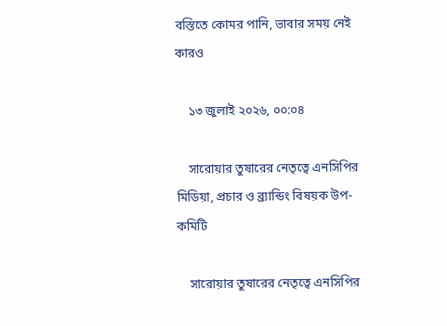বস্তিতে কোমর পানি, ভাবার সময় নেই কারও

    ১৩ জুলাই ২০২৬, ০০:০৪

    সারোয়ার তুষারের নেতৃত্বে এনসিপির মিডিয়া, প্রচার ও ব্র্যান্ডিং বিষয়ক উপ-কমিটি

    সারোয়ার তুষারের নেতৃত্বে এনসিপির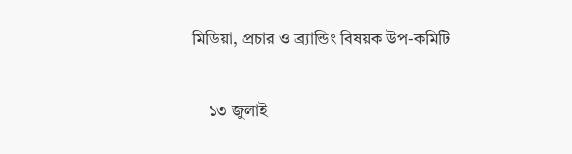মিডিয়া, প্রচার ও ব্র্যান্ডিং বিষয়ক উপ-কমিটি

    ১৩ জুলাই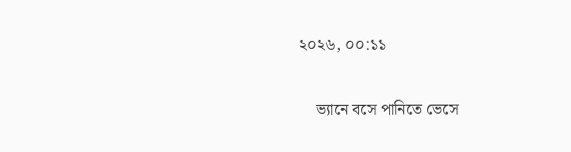২০২৬, ০০:১১

    ভ্যানে বসে পানিতে ভেসে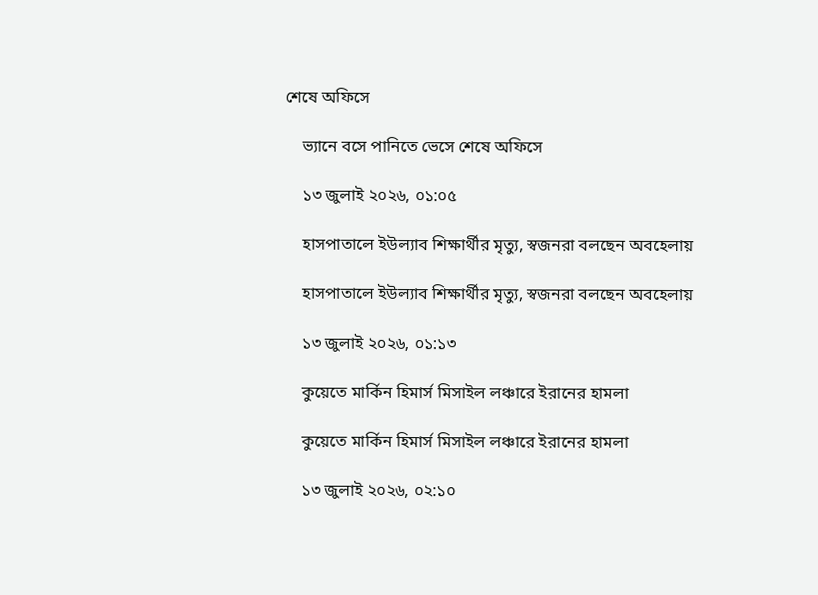শেষে অফিসে

    ভ্যানে বসে পানিতে ভেসে শেষে অফিসে

    ১৩ জুলাই ২০২৬, ০১:০৫

    হাসপাতালে ইউল্যাব শিক্ষার্থীর মৃত্যু, স্বজনরা বলছেন অবহেলায়

    হাসপাতালে ইউল্যাব শিক্ষার্থীর মৃত্যু, স্বজনরা বলছেন অবহেলায়

    ১৩ জুলাই ২০২৬, ০১:১৩

    কুয়েতে মার্কিন হিমার্স মিসাইল লঞ্চারে ইরানের হামলা

    কুয়েতে মার্কিন হিমার্স মিসাইল লঞ্চারে ইরানের হামলা

    ১৩ জুলাই ২০২৬, ০২:১০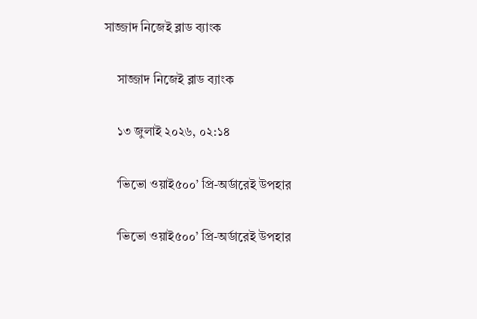সাজ্জাদ নিজেই ব্লাড ব্যাংক

    সাজ্জাদ নিজেই ব্লাড ব্যাংক

    ১৩ জুলাই ২০২৬, ০২:১৪

    ‘ভিভো ওয়াই৫০০’ প্রি-অর্ডারেই উপহার

    ‘ভিভো ওয়াই৫০০’ প্রি-অর্ডারেই উপহার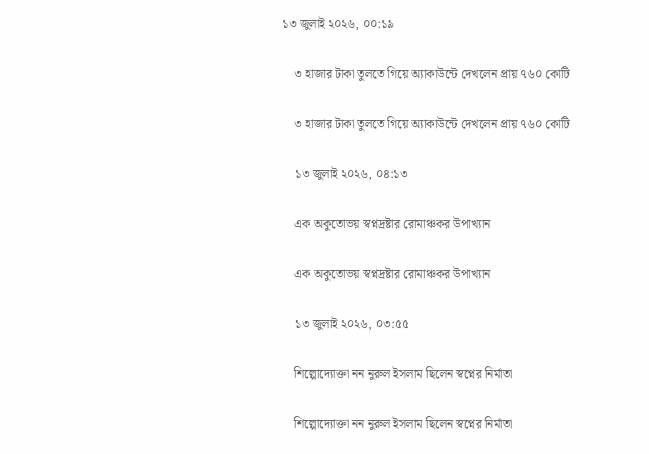১৩ জুলাই ২০২৬, ০০:১৯

    ৩ হাজার টাকা তুলতে গিয়ে অ্যাকাউন্টে দেখলেন প্রায় ৭৬০ কোটি

    ৩ হাজার টাকা তুলতে গিয়ে অ্যাকাউন্টে দেখলেন প্রায় ৭৬০ কোটি

    ১৩ জুলাই ২০২৬, ০৪:১৩

    এক অকুতোভয় স্বপ্নদ্রষ্টার রোমাঞ্চকর উপাখ্যান

    এক অকুতোভয় স্বপ্নদ্রষ্টার রোমাঞ্চকর উপাখ্যান

    ১৩ জুলাই ২০২৬, ০৩:৫৫

    শিল্পোদ্যোক্তা নন নুরুল ইসলাম ছিলেন স্বপ্নের নির্মাতা

    শিল্পোদ্যোক্তা নন নুরুল ইসলাম ছিলেন স্বপ্নের নির্মাতা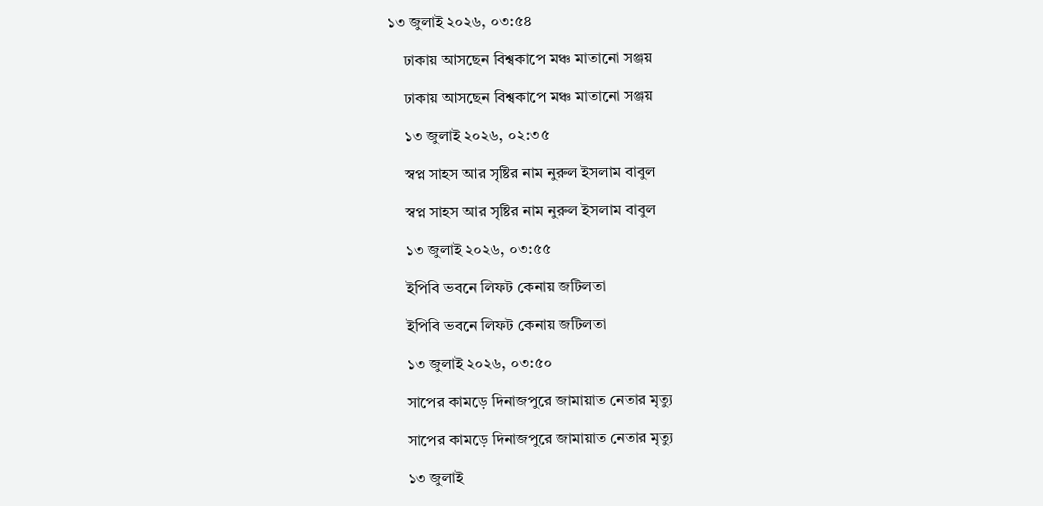১৩ জুলাই ২০২৬, ০৩:৫৪

    ঢাকায় আসছেন বিশ্বকাপে মঞ্চ মাতানো সঞ্জয়

    ঢাকায় আসছেন বিশ্বকাপে মঞ্চ মাতানো সঞ্জয়

    ১৩ জুলাই ২০২৬, ০২:৩৫

    স্বপ্ন সাহস আর সৃষ্টির নাম নুরুল ইসলাম বাবুল

    স্বপ্ন সাহস আর সৃষ্টির নাম নুরুল ইসলাম বাবুল

    ১৩ জুলাই ২০২৬, ০৩:৫৫

    ইপিবি ভবনে লিফট কেনায় জটিলতা

    ইপিবি ভবনে লিফট কেনায় জটিলতা

    ১৩ জুলাই ২০২৬, ০৩:৫০

    সাপের কামড়ে দিনাজপুরে জামায়াত নেতার মৃত্যু

    সাপের কামড়ে দিনাজপুরে জামায়াত নেতার মৃত্যু

    ১৩ জুলাই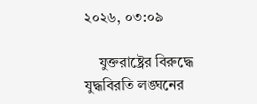২০২৬, ০৩:০৯

    যুক্তরাষ্ট্রের বিরুদ্ধে যুদ্ধবিরতি লঙ্ঘনের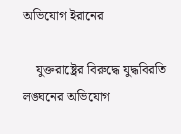অভিযোগ ইরানের

    যুক্তরাষ্ট্রের বিরুদ্ধে যুদ্ধবিরতি লঙ্ঘনের অভিযোগ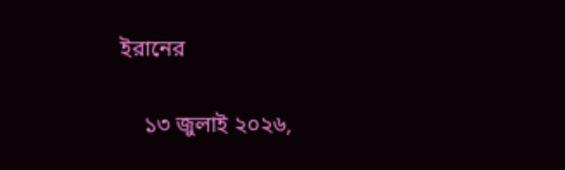ইরানের

    ১৩ জুলাই ২০২৬,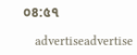০৪:৫৭

    advertiseadvertise